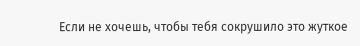Если не хочешь, чтобы тебя сокрушило это жуткое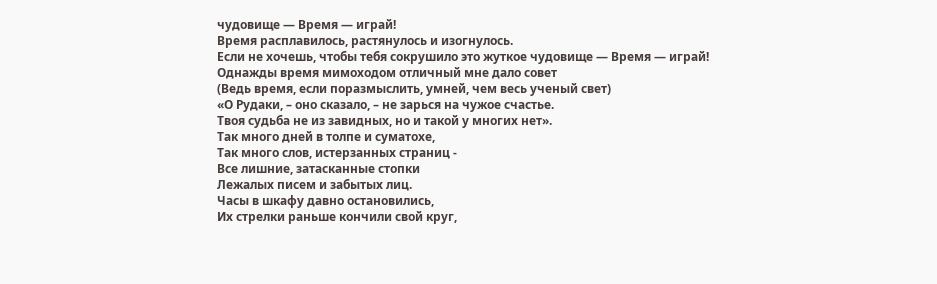чудовище — Время — играй!
Время расплавилось, растянулось и изогнулось.
Если не хочешь, чтобы тебя сокрушило это жуткое чудовище — Время — играй!
Однажды время мимоходом отличный мне дало совет
(Ведь время, если поразмыслить, умней, чем весь ученый свет)
«О Рудаки, – оно сказало, – не зарься на чужое счастье.
Твоя судьба не из завидных, но и такой у многих нет».
Так много дней в толпе и суматохе,
Так много слов, истерзанных страниц -
Все лишние, затасканные стопки
Лежалых писем и забытых лиц.
Часы в шкафу давно остановились,
Их стрелки раньше кончили свой круг,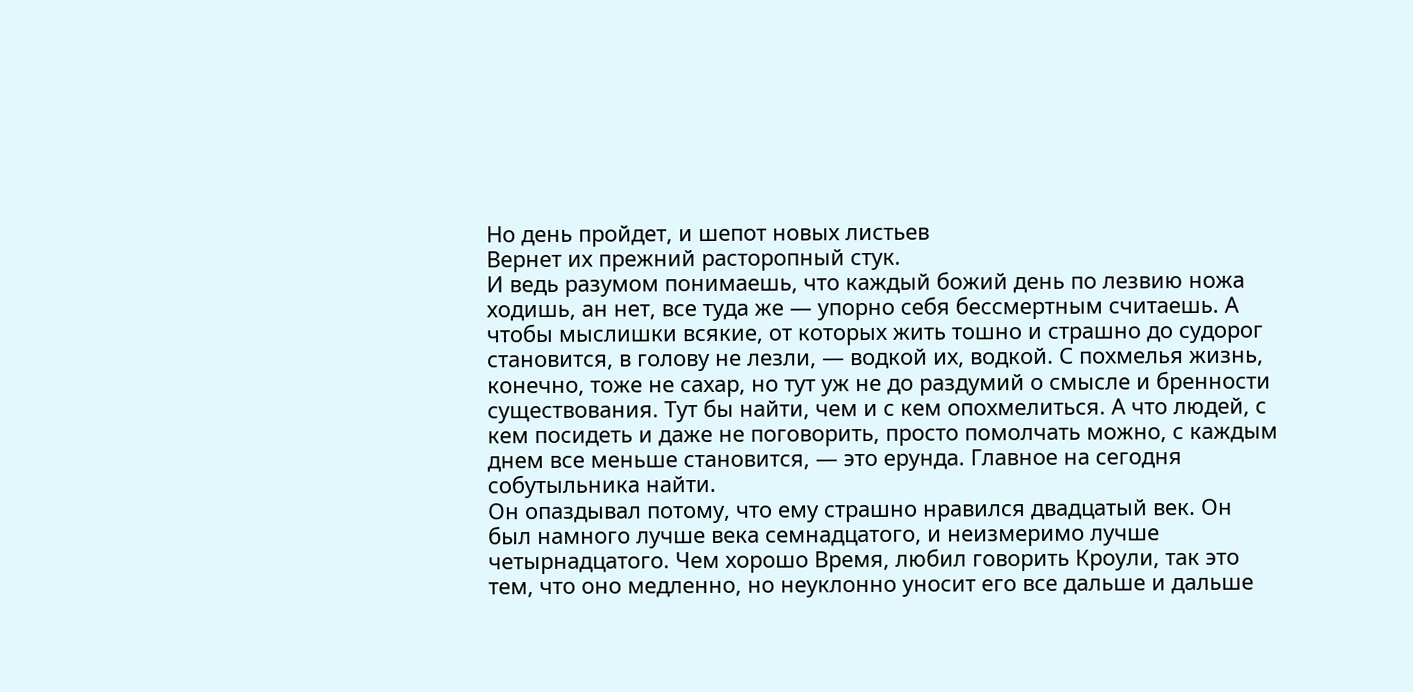Но день пройдет, и шепот новых листьев
Вернет их прежний расторопный стук.
И ведь разумом понимаешь, что каждый божий день по лезвию ножа ходишь, ан нет, все туда же — упорно себя бессмертным считаешь. А чтобы мыслишки всякие, от которых жить тошно и страшно до судорог становится, в голову не лезли, — водкой их, водкой. С похмелья жизнь, конечно, тоже не сахар, но тут уж не до раздумий о смысле и бренности существования. Тут бы найти, чем и с кем опохмелиться. А что людей, с кем посидеть и даже не поговорить, просто помолчать можно, с каждым днем все меньше становится, — это ерунда. Главное на сегодня собутыльника найти.
Он опаздывал потому, что ему страшно нравился двадцатый век. Он был намного лучше века семнадцатого, и неизмеримо лучше четырнадцатого. Чем хорошо Время, любил говорить Кроули, так это тем, что оно медленно, но неуклонно уносит его все дальше и дальше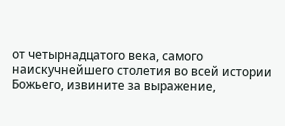от четырнадцатого века, самого наискучнейшего столетия во всей истории Божьего, извините за выражение,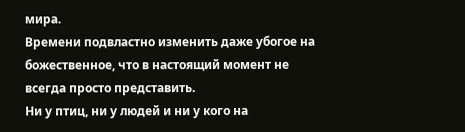мира.
Времени подвластно изменить даже убогое на божественное, что в настоящий момент не всегда просто представить.
Ни у птиц, ни у людей и ни у кого на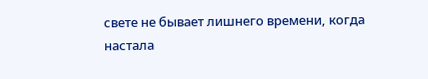свете не бывает лишнего времени, когда настала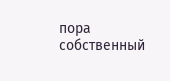пора собственный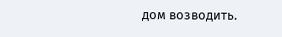дом возводить.